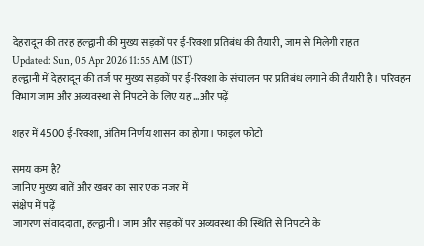देहरादून की तरह हल्द्वानी की मुख्य सड़कों पर ई-रिक्शा प्रतिबंध की तैयारी, जाम से मिलेगी राहत
Updated: Sun, 05 Apr 2026 11:55 AM (IST)
हल्द्वानी में देहरादून की तर्ज पर मुख्य सड़कों पर ई-रिक्शा के संचालन पर प्रतिबंध लगाने की तैयारी है। परिवहन विभाग जाम और अव्यवस्था से निपटने के लिए यह …और पढ़ें

शहर में 4500 ई-रिक्शा, अंतिम निर्णय शासन का होगा। फाइल फोटो

समय कम है?
जानिए मुख्य बातें और खबर का सार एक नजर में
संक्षेप में पढ़ें
जागरण संवाददाता, हल्द्वानी। जाम और सड़कों पर अव्यवस्था की स्थिति से निपटने के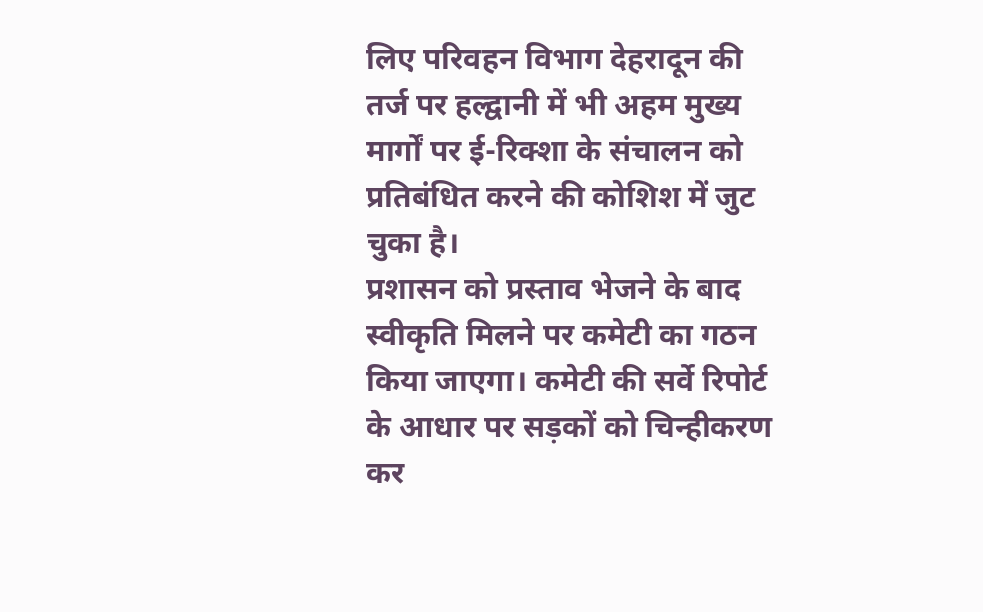लिए परिवहन विभाग देहरादून की तर्ज पर हल्द्वानी में भी अहम मुख्य मार्गों पर ई-रिक्शा के संचालन को प्रतिबंधित करने की कोशिश में जुट चुका है।
प्रशासन को प्रस्ताव भेजने के बाद स्वीकृति मिलने पर कमेटी का गठन किया जाएगा। कमेटी की सर्वे रिपोर्ट के आधार पर सड़कों को चिन्हीकरण कर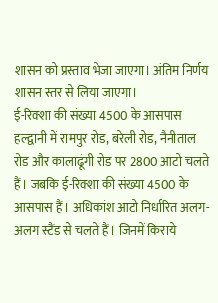शासन को प्रस्ताव भेजा जाएगा। अंतिम निर्णय शासन स्तर से लिया जाएगा।
ई-रिक्शा की संख्या 4500 के आसपास
हल्द्वानी में रामपुर रोड, बरेली रोड, नैनीताल रोड और कालाढूंगी रोड पर 2800 आटो चलते हैं। जबकि ई-रिक्शा की संख्या 4500 के आसपास हैं। अधिकांश आटो निर्धारित अलग-अलग स्टैंड से चलते हैं। जिनमें किराये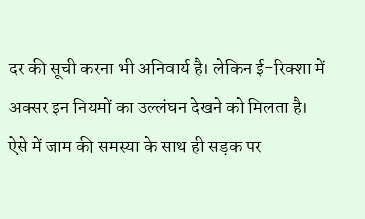दर की सूची करना भी अनिवार्य है। लेकिन ई-रिक्शा में अक्सर इन नियमों का उल्लंघन देखने को मिलता है।
ऐसे में जाम की समस्या के साथ ही सड़क पर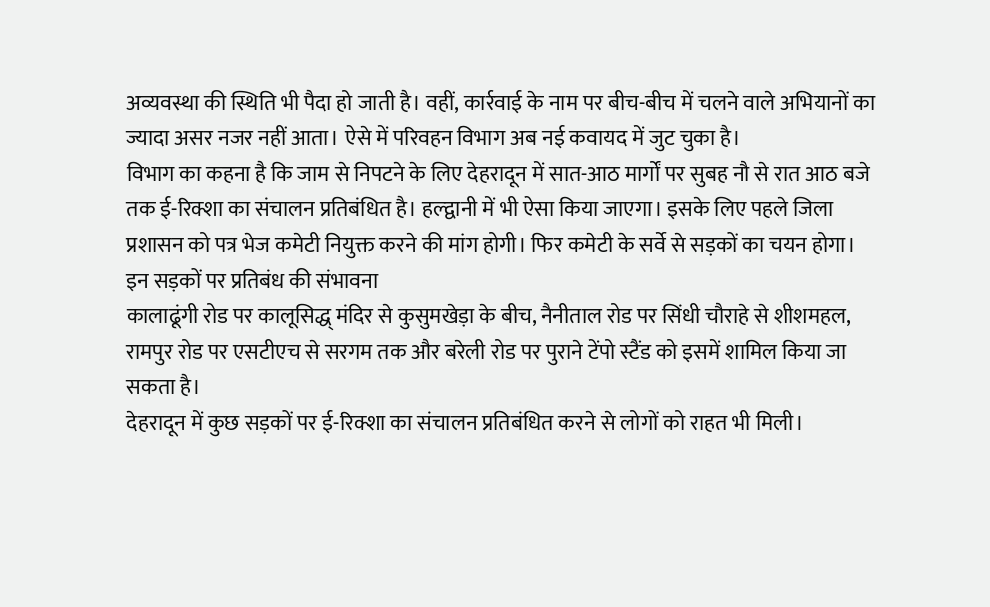अव्यवस्था की स्थिति भी पैदा हो जाती है। वहीं, कार्रवाई के नाम पर बीच-बीच में चलने वाले अभियानों का ज्यादा असर नजर नहीं आता। ऐसे में परिवहन विभाग अब नई कवायद में जुट चुका है।
विभाग का कहना है कि जाम से निपटने के लिए देहरादून में सात-आठ मार्गों पर सुबह नौ से रात आठ बजे तक ई-रिक्शा का संचालन प्रतिबंधित है। हल्द्वानी में भी ऐसा किया जाएगा। इसके लिए पहले जिला प्रशासन को पत्र भेज कमेटी नियुक्त करने की मांग होगी। फिर कमेटी के सर्वे से सड़कों का चयन होगा।
इन सड़कों पर प्रतिबंध की संभावना
कालाढूंगी रोड पर कालूसिद्ध् मंदिर से कुसुमखेड़ा के बीच, नैनीताल रोड पर सिंधी चौराहे से शीशमहल, रामपुर रोड पर एसटीएच से सरगम तक और बरेली रोड पर पुराने टेंपो स्टैंड को इसमें शामिल किया जा सकता है।
देहरादून में कुछ सड़कों पर ई-रिक्शा का संचालन प्रतिबंधित करने से लोगों को राहत भी मिली।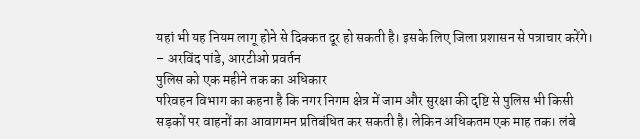यहां भी यह नियम लागू होने से दिक्कत दूर हो सकती है। इसके लिए जिला प्रशासन से पत्राचार करेंगे। – अरविंद पांडे, आरटीओ प्रवर्तन
पुलिस को एक महीने तक का अधिकार
परिवहन विभाग का कहना है कि नगर निगम क्षेत्र में जाम और सुरक्षा की दृष्टि से पुलिस भी किसी सड़कों पर वाहनों का आवागमन प्रतिबंधित कर सकती है। लेकिन अधिकतम एक माह तक। लंबे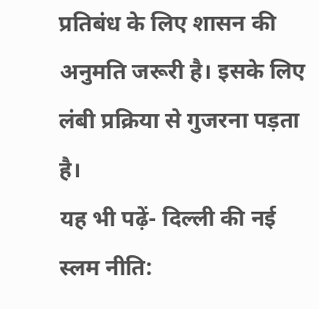प्रतिबंध के लिए शासन की अनुमति जरूरी है। इसके लिए लंबी प्रक्रिया से गुजरना पड़ता है।
यह भी पढ़ें- दिल्ली की नई स्लम नीति: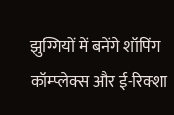झुग्गियों में बनेंगे शॉपिंग कॉम्प्लेक्स और ई-रिक्शा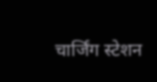चार्जिंग स्टेशन